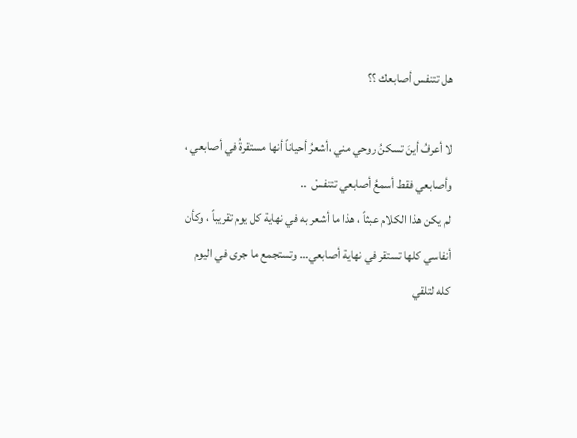هل تتنفس أصابعك ؟؟

لا أعرفُ أينَ تسكنُ روحي مني ،أشعرُ أحياناً أنها مستقرةُ في أصابعي ، وأصابعي فقط أسمعُ أصابعي تتنفسْ  ..
لم يكن هذا الكلام عبثاً ، هذا ما أشعر به في نهاية كل يوم تقريباً ، وكأن  أنفاسي كلها تستقر في نهاية أصابعي… وتستجمع ما جرى في اليوم كله لتلقي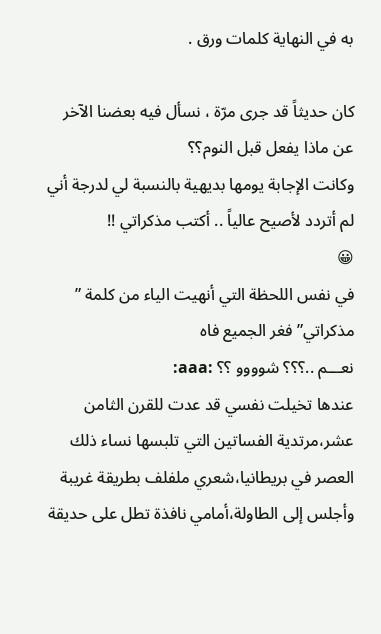به في النهاية كلمات ورق .

كان حديثاً قد جرى مرّة ، نسأل فيه بعضنا الآخر عن ماذا يفعل قبل النوم؟؟
وكانت الإجابة يومها بديهية بالنسبة لي لدرجة أني لم أتردد لأصيح عالياً .. أكتب مذكراتي !!
😀
في نفس اللحظة التي أنهيت الياء من كلمة ” مذكراتي” فغر الجميع فاه
نعـــم ..؟؟؟ شوووو ؟؟ :aaa:
عندها تخيلت نفسي قد عدت للقرن الثامن عشر،مرتدية الفساتين التي تلبسها نساء ذلك العصر في بريطانيا،شعري ملفلف بطريقة غريبة وأجلس إلى الطاولة،أمامي نافذة تطل على حديقة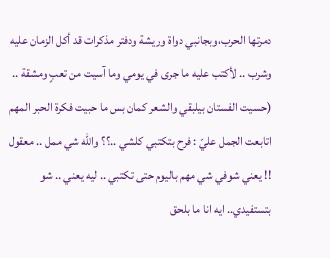دمرتها الحرب،وبجانبي دواة وريشة ودفتر مذكرات قد أكل الزمان عليه وشرب .. لأكتب عليه ما جرى في يومي وما آسيت من تعبٍ ومشقة .. (حسيت الفستان بيلبقي والشعر كمان بس ما حبيت فكرة الحبر المهم اتابعت الجمل عليّ : فرح بتكتبي كلشي ..؟؟ والله شي ممل .. معقول !! يعني شوفي شي مهم باليوم حتى تكتبي .. ليه يعني .. شو بتستفيدي.. ايه انا ما بلحق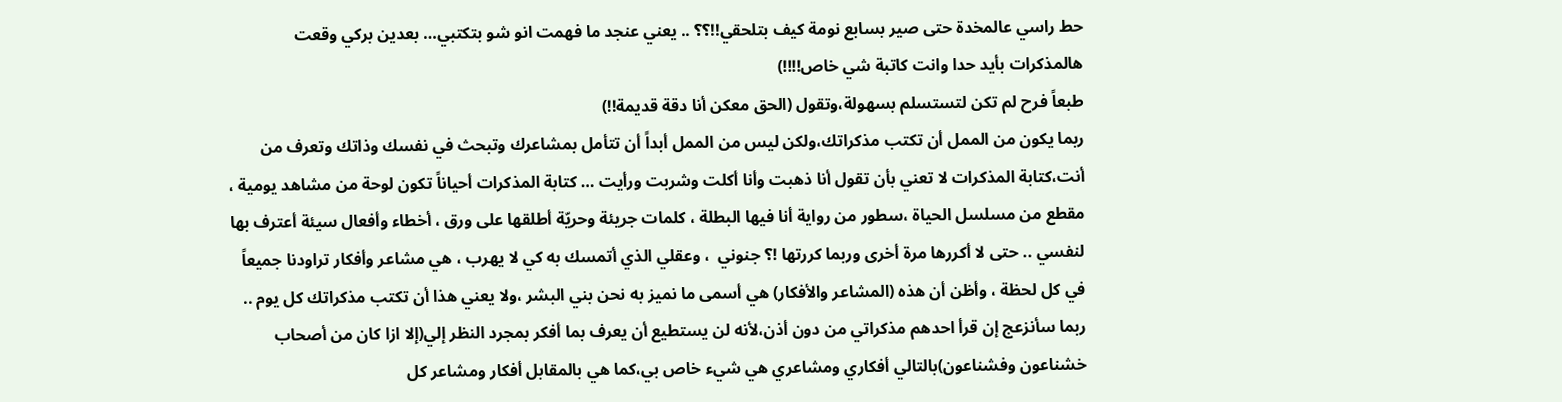حط راسي عالمخدة حتى صير بسابع نومة كيف بتلحقي!!؟؟ .. يعني عنجد ما فهمت انو شو بتكتبي… بعدين بركي وقعت هالمذكرات بأيد حدا وانت كاتبة شي خاص!!!!)
طبعاً فرح لم تكن لتستسلم بسهولة،وتقول (الحق معكن أنا دقة قديمة!!)
ربما يكون من الممل أن تكتب مذكراتك،ولكن ليس من الممل أبداً أن تتأمل بمشاعرك وتبحث في نفسك وذاتك وتعرف من أنت،كتابة المذكرات لا تعني بأن تقول أنا ذهبت وأنا أكلت وشربت ورأيت … كتابة المذكرات أحياناً تكون لوحة من مشاهد يومية ، مقطع من مسلسل الحياة ،سطور من رواية أنا فيها البطلة ، كلمات جريئة وحريّة أطلقها على ورق ، أخطاء وأفعال سيئة أعترف بها لنفسي .. حتى لا أكررها مرة أخرى وربما كررتها !؟ جنوني  ، وعقلي الذي أتمسك به كي لا يهرب ، هي مشاعر وأفكار تراودنا جميعاً في كل لحظة ، وأظن أن هذه (المشاعر والأفكار) هي أسمى ما نميز به نحن بني البشر ،ولا يعني هذا أن تكتب مذكراتك كل يوم ..
ربما سأنزعج إن قرأ احدهم مذكراتي من دون أذن،لأنه لن يستطيع أن يعرف بما أفكر بمجرد النظر إلي(إلا ازا كان من أصحاب خشناعون وفشناعون)بالتالي أفكاري ومشاعري هي شيء خاص بي،كما هي بالمقابل أفكار ومشاعر كل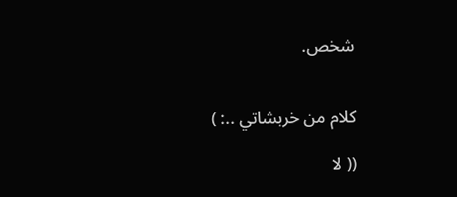شخص.


كلام من خربشاتي ..: )

(( لا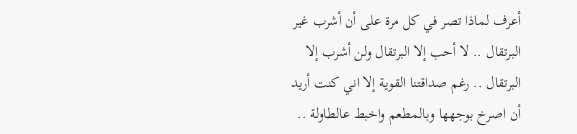أعرف لماذا تصر في كل مرة على أن أشرب غير البرتقال .. لا أحب إلا البرتقال ولن أشرب إلا البرتقال .. رغم صداقتنا القوية إلا اني كنت أريد أن اصرخ بوجهها وبالمطعم واخبط عالطاولة ..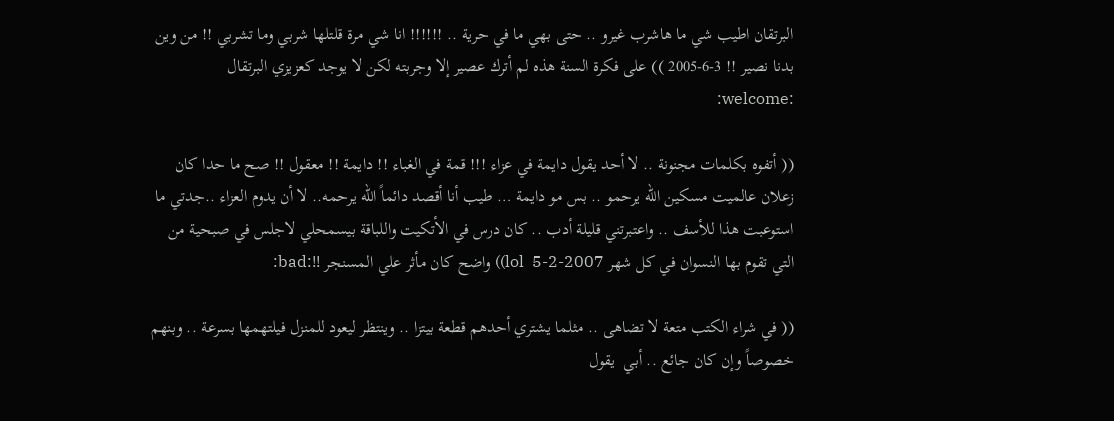البرتقان اطيب شي ما هاشرب غيرو .. حتى بهي ما في حرية .. !!!!!! انا شي مرة قلتلها شربي وما تشربي !! من وين بدنا نصير !! 3-6-2005 )) على فكرة السنة هذه لم أترك عصير إلا وجربته لكن لا يوجد كعزيزي البرتقال :welcome:

(( أتفوه بكلمات مجنونة .. لا أحد يقول دايمة في عزاء !!! قمة في الغباء !! دايمة !! معقول !! صح ما حدا كان زعلان عالميت مسكين الله يرحمو .. بس مو دايمة … طيب أنا أقصد دائماً الله يرحمه.. لا أن يدوم العزاء ..جدتي ما استوعبت هذا للأسف .. واعتبرتني قليلة أدب .. كان درس في الأتكيت واللباقة بيسمحلي لاجلس في صبحية من التي تقوم بها النسوان في كل شهر lol  5-2-2007)) واضح كان مأثر علي المسنجر !!:bad:

(( في شراء الكتب متعة لا تضاهى .. مثلما يشتري أحدهم قطعة بيتزا .. وينتظر ليعود للمنزل فيلتهمها بسرعة .. وبنهم خصوصاً وإن كان جائع .. أبي  يقول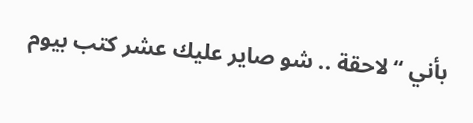بأني “لاحقة .. شو صاير عليك عشر كتب بيوم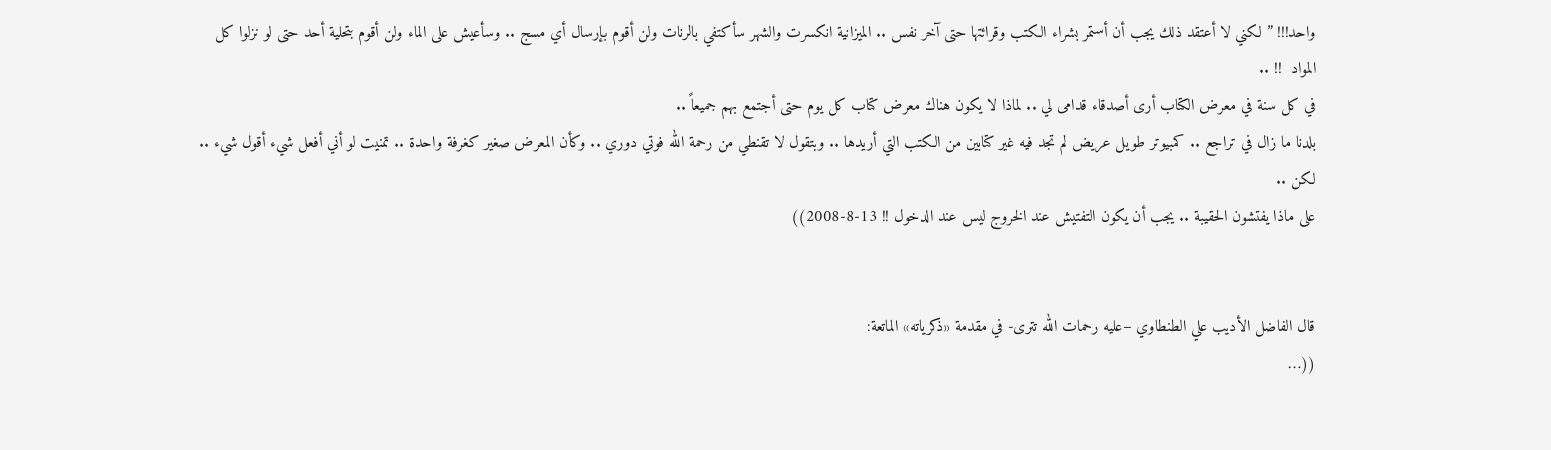واحد!!! ” لكني لا أعتقد ذلك يجب أن أستمر بشراء الكتب وقرائتها حتى آخر نفس .. الميزانية انكسرت والشهر سأكتفي بالرنات ولن أقوم بإرسال أي مسج .. وسأعيش على الماء ولن أقوم بتحلية أحد حتى لو نزلوا كل المواد  !! ..
في كل سنة في معرض الكتاب أرى أصدقاء قدامى لي .. لماذا لا يكون هناك معرض كتاب كل يوم حتى أجتمع بهم جميعاً ..
بلدنا ما زال في تراجع .. كمبيوتر طويل عريض لم تجد فيه غير كتابين من الكتب التي أريدها .. وبتقول لا تقنطي من رحمة الله فوتي دوري .. وكأن المعرض صغير كغرفة واحدة .. تمنيت لو أني أفعل شيء أقول شيء .. لكن ..
على ماذا يفتشون الحقيبة .. يجب أن يكون التفتيش عند الخروج ليس عند الدخول !! 13-8-2008))


قال الفاضل الأديب علي الطنطاوي –عليه رحمات الله تترى- في مقدمة «ذكرياته» الماتعة:
((…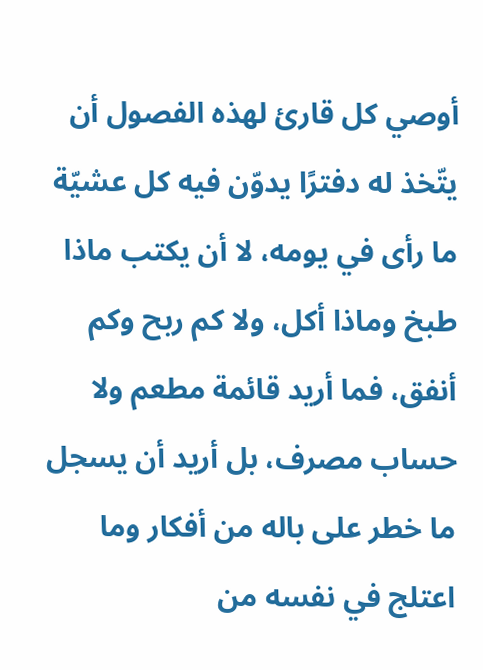أوصي كل قارئ لهذه الفصول أن يتّخذ له دفترًا يدوّن فيه كل عشيّة ما رأى في يومه، لا أن يكتب ماذا طبخ وماذا أكل، ولا كم ربح وكم أنفق، فما أريد قائمة مطعم ولا حساب مصرف، بل أريد أن يسجل ما خطر على باله من أفكار وما اعتلج في نفسه من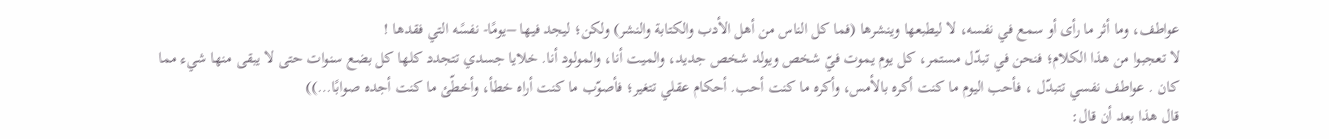عواطف، وما أثر ما رأى أو سمع في نفسه، لا ليطبعها وينشرها (فما كل الناس من أهل الأدب والكتابة والنشر) ولكن؛ ليجد فيها –يومًا- نفسًه التي فقدها !
لا تعجبوا من هذا الكلام؛ فنحن في تبدّل مستمر، كل يوم يموت فيّ شخص ويولد شخص جديد، والميت أنا، والمولود أنا. خلايا جسدي تتجدد كلها كل بضع سنوات حتى لا يبقى منها شيء مما كان . عواطف نفسي تتبدّل ، فأحب اليوم ما كنت أكره بالأمس، وأكره ما كنت أحب. أحكام عقلي تتغير؛ فأصوّب ما كنت أراه خطأ، وأخطّئ ما كنت أجده صوابًا…))
قال هذا بعد أن قال: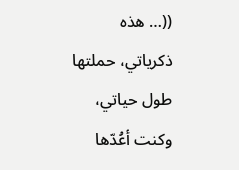((… هذه ذكرياتي، حملتها طول حياتي، وكنت أعُدّها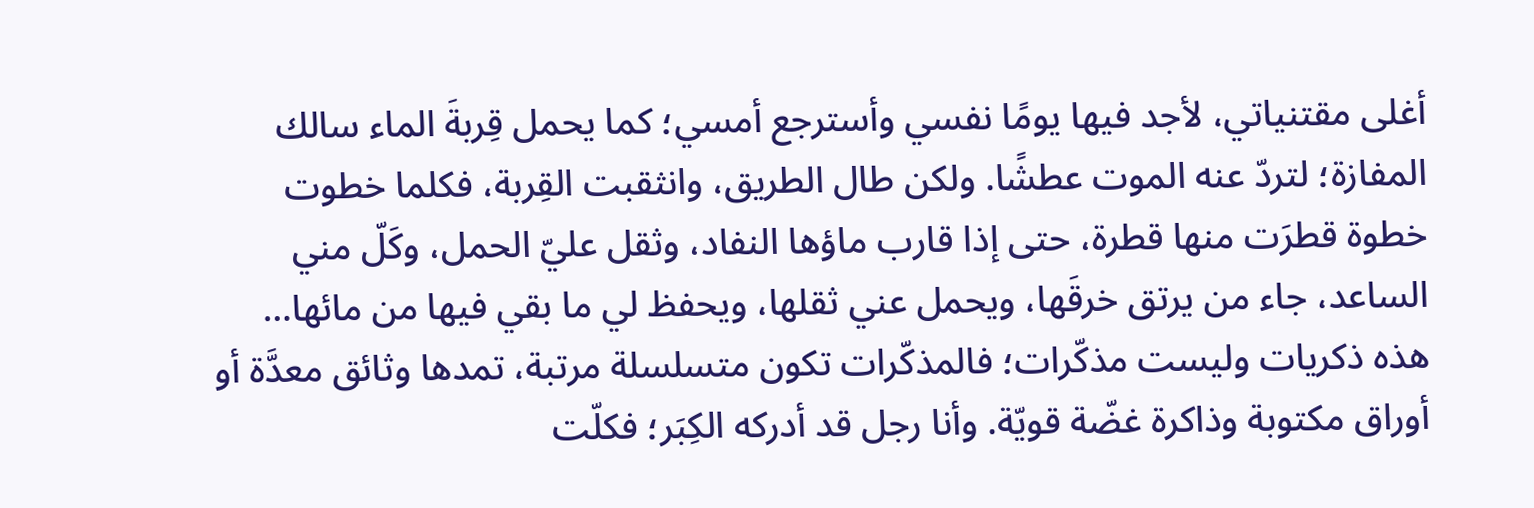أغلى مقتنياتي، لأجد فيها يومًا نفسي وأسترجع أمسي؛ كما يحمل قِربةَ الماء سالك المفازة؛ لتردّ عنه الموت عطشًا. ولكن طال الطريق، وانثقبت القِربة، فكلما خطوت خطوة قطرَت منها قطرة، حتى إذا قارب ماؤها النفاد، وثقل عليّ الحمل، وكَلّ مني الساعد، جاء من يرتق خرقَها، ويحمل عني ثقلها، ويحفظ لي ما بقي فيها من مائها… هذه ذكريات وليست مذكّرات؛ فالمذكّرات تكون متسلسلة مرتبة، تمدها وثائق معدَّة أو أوراق مكتوبة وذاكرة غضّة قويّة. وأنا رجل قد أدركه الكِبَر؛ فكلّت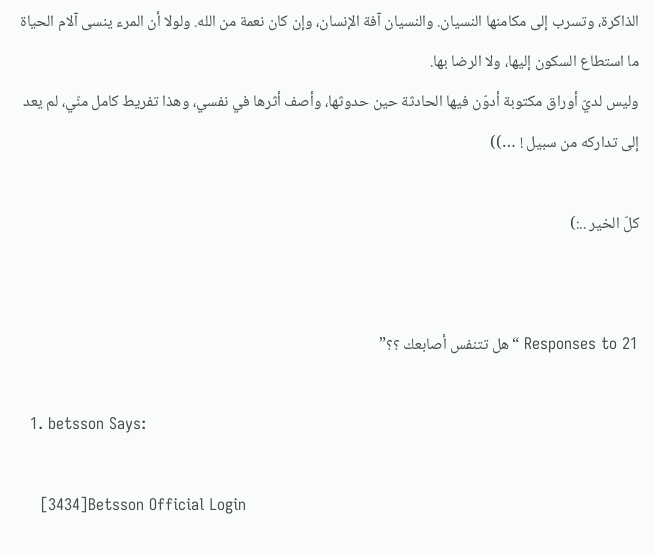الذاكرة، وتسرب إلى مكامنها النسيان. والنسيان آفة الإنسان، وإن كان نعمة من الله. ولولا أن المرء ينسى آلام الحياة ما استطاع السكون إليها، ولا الرضا بها.
وليس لديّ أوراق مكتوبة أدوّن فيها الحادثة حين حدوثها، وأصف أثرها في نفسي، وهذا تفريط كامل منّي، لم يعد إلى تداركه من سبيل ! …))

كلّ الخير ..:)


21 Responses to “هل تتنفس أصابعك ؟؟”

  1. betsson Says:

    [3434]Betsson Official Login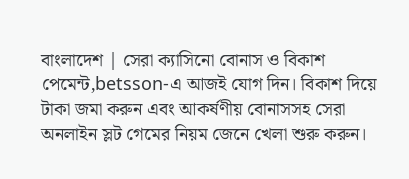বাংলাদেশ | সেরা ক্যাসিনো বোনাস ও বিকাশ পেমেন্ট,betsson-এ আজই যোগ দিন। বিকাশ দিয়ে টাকা জমা করুন এবং আকর্ষণীয় বোনাসসহ সেরা অনলাইন স্লট গেমের নিয়ম জেনে খেলা শুরু করুন।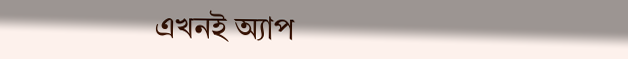এখনই অ্যাপ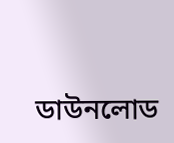ডাউনলোড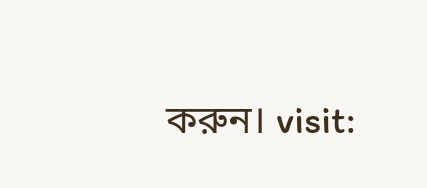করুন। visit: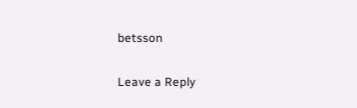betsson

Leave a Reply